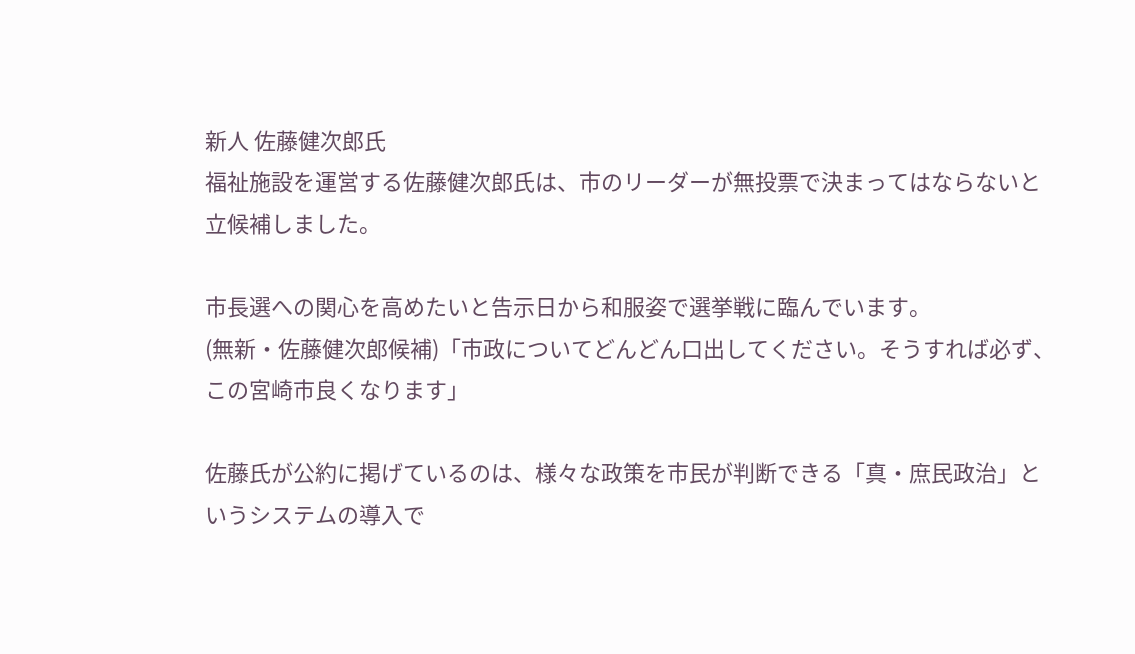新人 佐藤健次郎氏
福祉施設を運営する佐藤健次郎氏は、市のリーダーが無投票で決まってはならないと立候補しました。

市長選への関心を高めたいと告示日から和服姿で選挙戦に臨んでいます。
(無新・佐藤健次郎候補)「市政についてどんどん口出してください。そうすれば必ず、この宮崎市良くなります」

佐藤氏が公約に掲げているのは、様々な政策を市民が判断できる「真・庶民政治」というシステムの導入で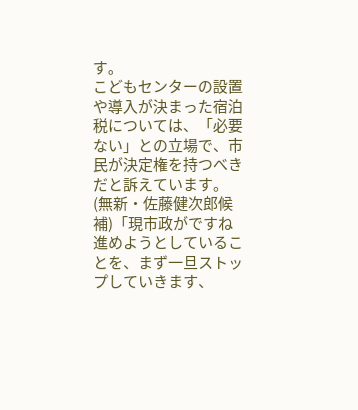す。
こどもセンターの設置や導入が決まった宿泊税については、「必要ない」との立場で、市民が決定権を持つべきだと訴えています。
(無新・佐藤健次郎候補)「現市政がですね進めようとしていることを、まず一旦ストップしていきます、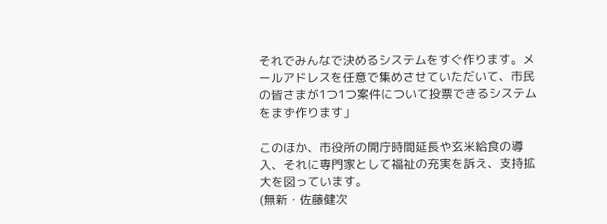それでみんなで決めるシステムをすぐ作ります。メールアドレスを任意で集めさせていただいて、市民の皆さまが1つ1つ案件について投票できるシステムをまず作ります」

このほか、市役所の開庁時間延長や玄米給食の導入、それに専門家として福祉の充実を訴え、支持拡大を図っています。
(無新・佐藤健次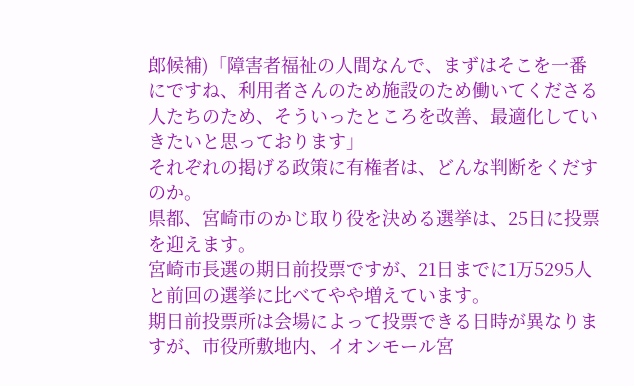郎候補)「障害者福祉の人間なんで、まずはそこを一番にですね、利用者さんのため施設のため働いてくださる人たちのため、そういったところを改善、最適化していきたいと思っております」
それぞれの掲げる政策に有権者は、どんな判断をくだすのか。
県都、宮崎市のかじ取り役を決める選挙は、25日に投票を迎えます。
宮崎市長選の期日前投票ですが、21日までに1万5295人と前回の選挙に比べてやや増えています。
期日前投票所は会場によって投票できる日時が異なりますが、市役所敷地内、イオンモール宮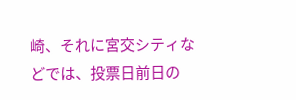崎、それに宮交シティなどでは、投票日前日の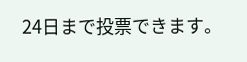24日まで投票できます。